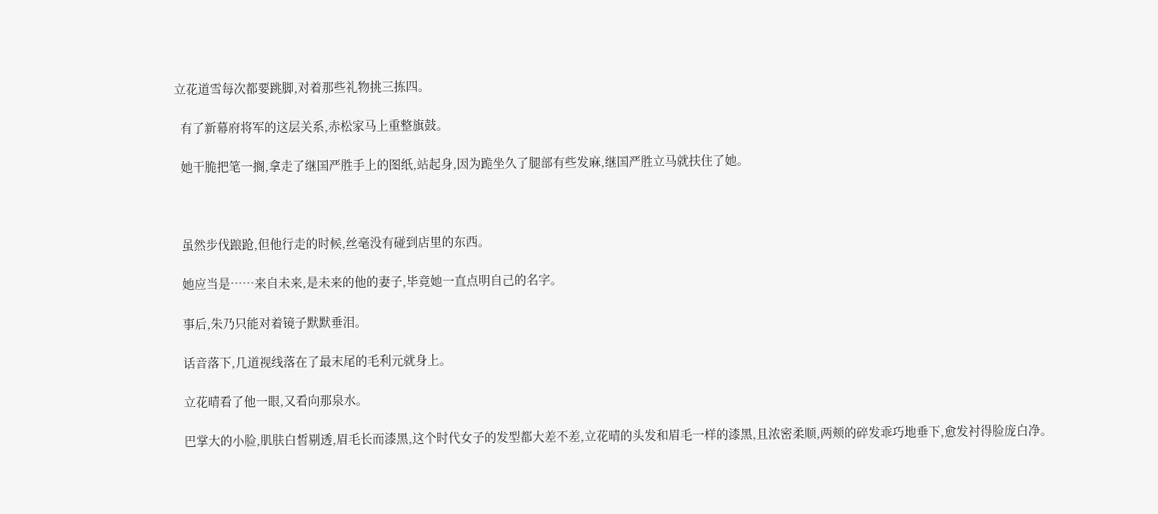立花道雪每次都要跳脚,对着那些礼物挑三拣四。

  有了新幕府将军的这层关系,赤松家马上重整旗鼓。

  她干脆把笔一搁,拿走了继国严胜手上的图纸,站起身,因为跪坐久了腿部有些发麻,继国严胜立马就扶住了她。



  虽然步伐踉跄,但他行走的时候,丝毫没有碰到店里的东西。

  她应当是……来自未来,是未来的他的妻子,毕竟她一直点明自己的名字。

  事后,朱乃只能对着镜子默默垂泪。

  话音落下,几道视线落在了最末尾的毛利元就身上。

  立花晴看了他一眼,又看向那泉水。

  巴掌大的小脸,肌肤白皙剔透,眉毛长而漆黑,这个时代女子的发型都大差不差,立花晴的头发和眉毛一样的漆黑,且浓密柔顺,两颊的碎发乖巧地垂下,愈发衬得脸庞白净。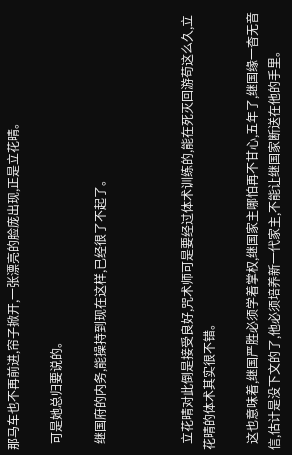那马车也不再前进,帘子掀开,一张漂亮的脸庞出现,正是立花晴。

  可是她总归要说的。

  继国府的内务,能操持到现在这样,已经很了不起了。



  立花晴对此倒是接受良好,咒术师可是要经过体术训练的,能在死灭回游苟这么久,立花晴的体术其实很不错。

  这也意味着,继国严胜必须学着掌权,继国家主哪怕再不甘心,五年了,继国缘一杳无音信,估计是没下文的了,他必须培养新一代家主,不能让继国家断送在他的手里。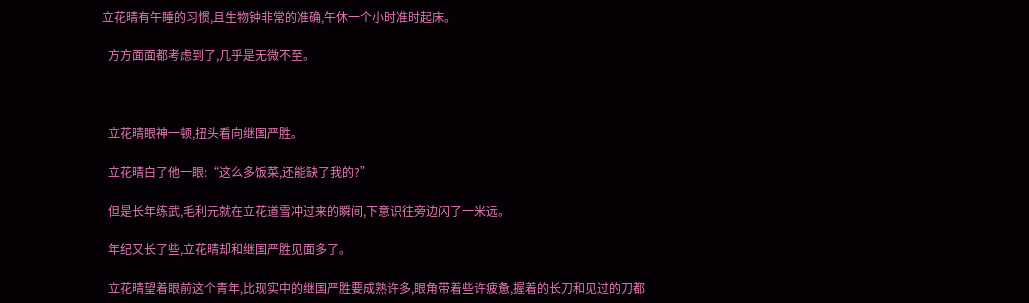立花晴有午睡的习惯,且生物钟非常的准确,午休一个小时准时起床。

  方方面面都考虑到了,几乎是无微不至。



  立花晴眼神一顿,扭头看向继国严胜。

  立花晴白了他一眼:“这么多饭菜,还能缺了我的?”

  但是长年练武,毛利元就在立花道雪冲过来的瞬间,下意识往旁边闪了一米远。

  年纪又长了些,立花晴却和继国严胜见面多了。

  立花晴望着眼前这个青年,比现实中的继国严胜要成熟许多,眼角带着些许疲惫,握着的长刀和见过的刀都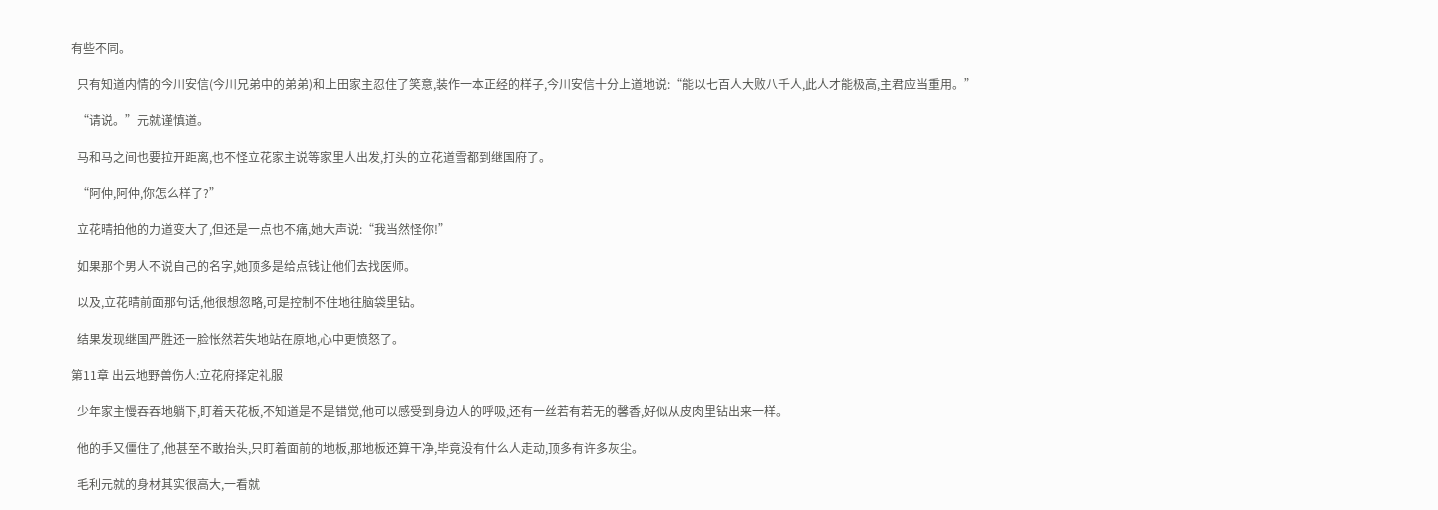有些不同。

  只有知道内情的今川安信(今川兄弟中的弟弟)和上田家主忍住了笑意,装作一本正经的样子,今川安信十分上道地说:“能以七百人大败八千人,此人才能极高,主君应当重用。”

  “请说。”元就谨慎道。

  马和马之间也要拉开距离,也不怪立花家主说等家里人出发,打头的立花道雪都到继国府了。

  “阿仲,阿仲,你怎么样了?”

  立花晴拍他的力道变大了,但还是一点也不痛,她大声说:“我当然怪你!”

  如果那个男人不说自己的名字,她顶多是给点钱让他们去找医师。

  以及,立花晴前面那句话,他很想忽略,可是控制不住地往脑袋里钻。

  结果发现继国严胜还一脸怅然若失地站在原地,心中更愤怒了。

第11章 出云地野兽伤人:立花府择定礼服

  少年家主慢吞吞地躺下,盯着天花板,不知道是不是错觉,他可以感受到身边人的呼吸,还有一丝若有若无的馨香,好似从皮肉里钻出来一样。

  他的手又僵住了,他甚至不敢抬头,只盯着面前的地板,那地板还算干净,毕竟没有什么人走动,顶多有许多灰尘。

  毛利元就的身材其实很高大,一看就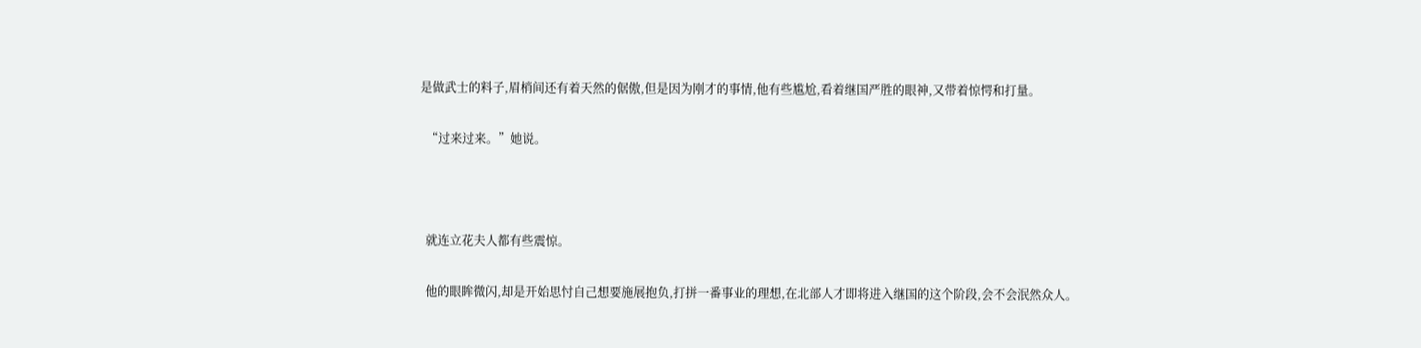是做武士的料子,眉梢间还有着天然的倨傲,但是因为刚才的事情,他有些尴尬,看着继国严胜的眼神,又带着惊愕和打量。

  “过来过来。”她说。



  就连立花夫人都有些震惊。

  他的眼眸微闪,却是开始思忖自己想要施展抱负,打拼一番事业的理想,在北部人才即将进入继国的这个阶段,会不会泯然众人。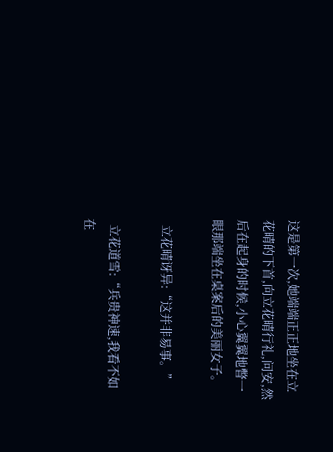这是第一次,她端端正正地坐在立花晴的下首,向立花晴行礼,问安,然后在起身的时候,小心翼翼地瞥一眼那端坐在桌案后的美丽女子。

  立花晴讶异:“这并非易事。”

  立花道雪:“兵贵神速,我看不如在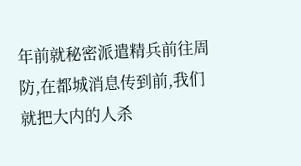年前就秘密派遣精兵前往周防,在都城消息传到前,我们就把大内的人杀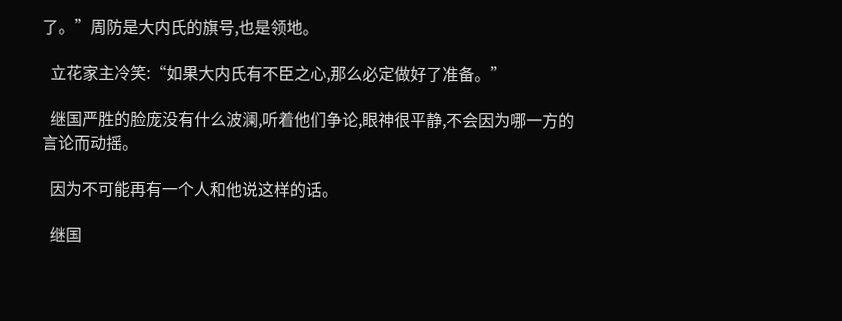了。”周防是大内氏的旗号,也是领地。

  立花家主冷笑:“如果大内氏有不臣之心,那么必定做好了准备。”

  继国严胜的脸庞没有什么波澜,听着他们争论,眼神很平静,不会因为哪一方的言论而动摇。

  因为不可能再有一个人和他说这样的话。

  继国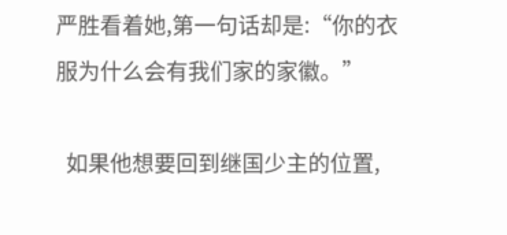严胜看着她,第一句话却是:“你的衣服为什么会有我们家的家徽。”

  如果他想要回到继国少主的位置,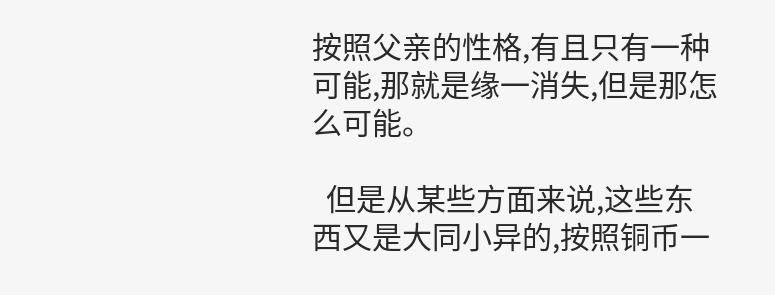按照父亲的性格,有且只有一种可能,那就是缘一消失,但是那怎么可能。

  但是从某些方面来说,这些东西又是大同小异的,按照铜币一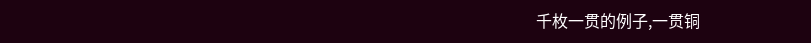千枚一贯的例子,一贯铜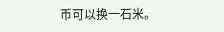币可以换一石米。